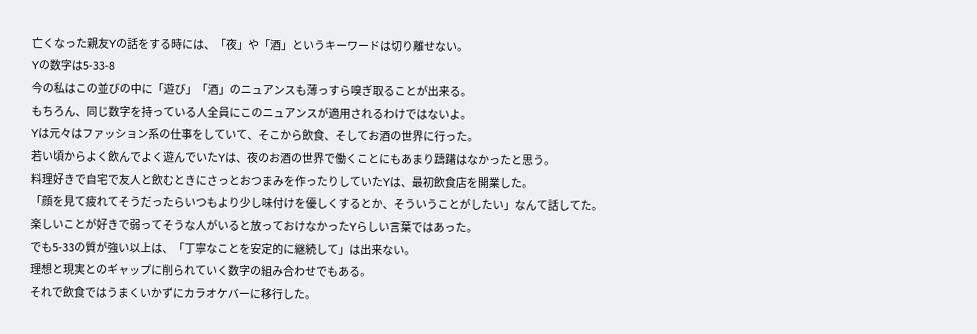亡くなった親友Yの話をする時には、「夜」や「酒」というキーワードは切り離せない。
Yの数字は5-33-8
今の私はこの並びの中に「遊び」「酒」のニュアンスも薄っすら嗅ぎ取ることが出来る。
もちろん、同じ数字を持っている人全員にこのニュアンスが適用されるわけではないよ。
Yは元々はファッション系の仕事をしていて、そこから飲食、そしてお酒の世界に行った。
若い頃からよく飲んでよく遊んでいたYは、夜のお酒の世界で働くことにもあまり躊躇はなかったと思う。
料理好きで自宅で友人と飲むときにさっとおつまみを作ったりしていたYは、最初飲食店を開業した。
「顔を見て疲れてそうだったらいつもより少し味付けを優しくするとか、そういうことがしたい」なんて話してた。
楽しいことが好きで弱ってそうな人がいると放っておけなかったYらしい言葉ではあった。
でも5-33の質が強い以上は、「丁寧なことを安定的に継続して」は出来ない。
理想と現実とのギャップに削られていく数字の組み合わせでもある。
それで飲食ではうまくいかずにカラオケバーに移行した。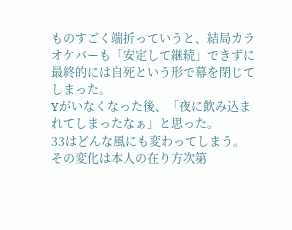ものすごく端折っていうと、結局カラオケバーも「安定して継続」できずに最終的には自死という形で幕を閉じてしまった。
Yがいなくなった後、「夜に飲み込まれてしまったなぁ」と思った。
33はどんな風にも変わってしまう。
その変化は本人の在り方次第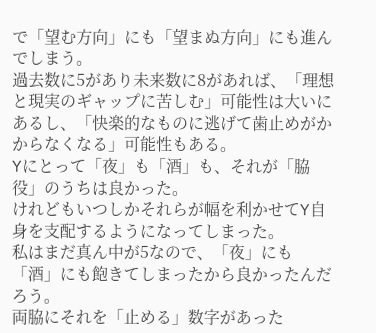で「望む方向」にも「望まぬ方向」にも進んでしまう。
過去数に5があり未来数に8があれば、「理想と現実のギャップに苦しむ」可能性は大いにあるし、「快楽的なものに逃げて歯止めがかからなくなる」可能性もある。
Yにとって「夜」も「酒」も、それが「脇役」のうちは良かった。
けれどもいつしかそれらが幅を利かせてY自身を支配するようになってしまった。
私はまだ真ん中が5なので、「夜」にも「酒」にも飽きてしまったから良かったんだろう。
両脇にそれを「止める」数字があった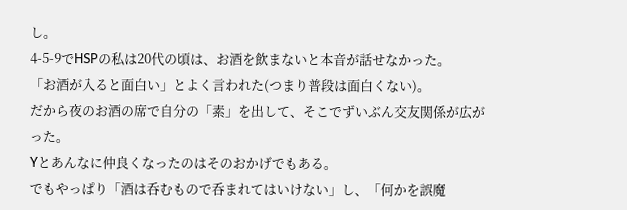し。
4-5-9でHSPの私は20代の頃は、お酒を飲まないと本音が話せなかった。
「お酒が入ると面白い」とよく言われた(つまり普段は面白くない)。
だから夜のお酒の席で自分の「素」を出して、そこでずいぶん交友関係が広がった。
Yとあんなに仲良くなったのはそのおかげでもある。
でもやっぱり「酒は呑むもので呑まれてはいけない」し、「何かを誤魔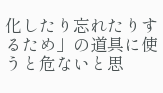化したり忘れたりするため」の道具に使うと危ないと思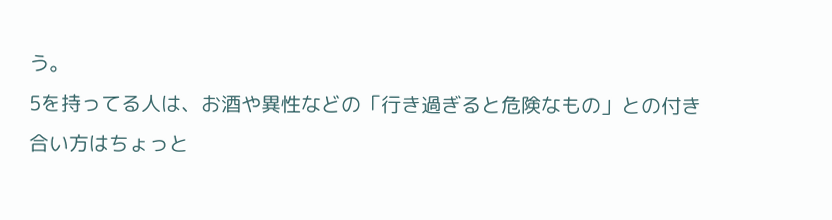う。
5を持ってる人は、お酒や異性などの「行き過ぎると危険なもの」との付き合い方はちょっと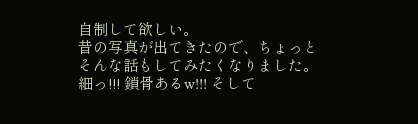自制して欲しい。
昔の写真が出てきたので、ちょっとそんな話もしてみたくなりました。
細っ!!! 鎖骨あるw!!! そして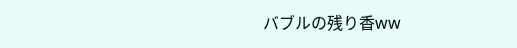バブルの残り香ww